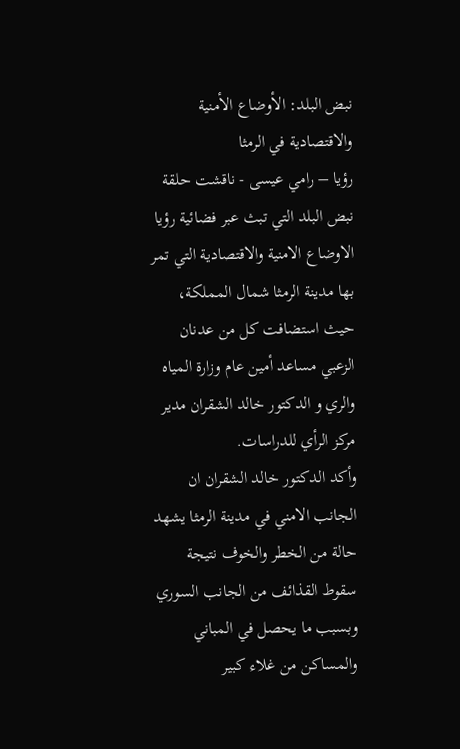نبض البلد: الأوضاع الأمنية والاقتصادية في الرمثا
رؤيا – رامي عيسى - ناقشت حلقة نبض البلد التي تبث عبر فضائية رؤيا الاوضاع الامنية والاقتصادية التي تمر بها مدينة الرمثا شمال المملكة، حيث استضافت كل من عدنان الزعبي مساعد أمين عام وزارة المياه والري و الدكتور خالد الشقران مدير مركز الرأي للدراسات.
وأكد الدكتور خالد الشقران ان الجانب الامني في مدينة الرمثا يشهد حالة من الخطر والخوف نتيجة سقوط القذائف من الجانب السوري وبسبب ما يحصل في المباني والمساكن من غلاء كبير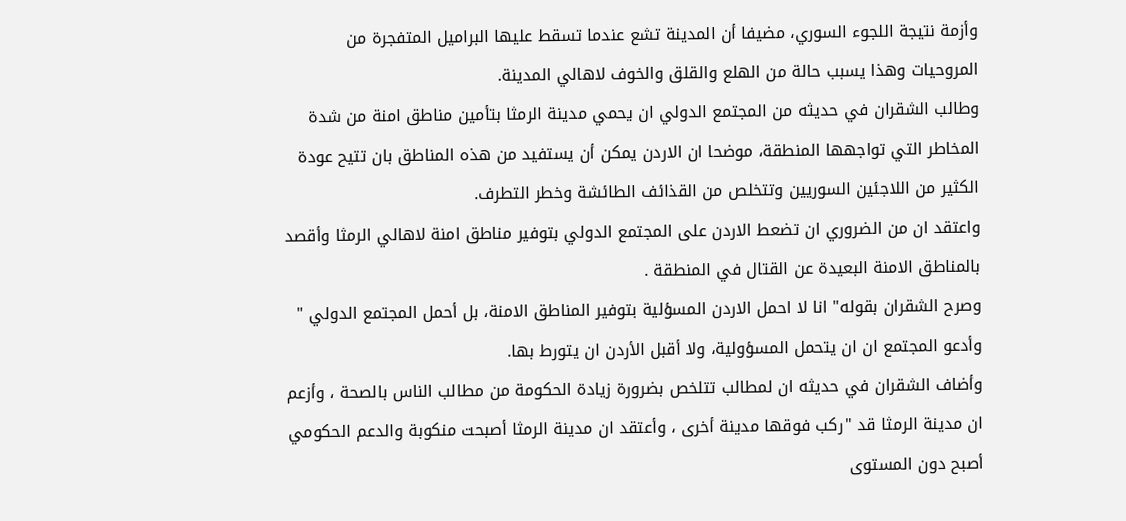وأزمة نتيجة اللجوء السوري، مضيفا أن المدينة تشع عندما تسقط عليها البراميل المتفجرة من المروحيات وهذا يسبب حالة من الهلع والقلق والخوف لاهالي المدينة.
وطالب الشقران في حديثه من المجتمع الدولي ان يحمي مدينة الرمثا بتأمين مناطق امنة من شدة المخاطر التي تواجهها المنطقة، موضحا ان الاردن يمكن أن يستفيد من هذه المناطق بان تتيح عودة الكثير من اللاجئين السوريين وتتخلص من القذائف الطائشة وخطر التطرف.
واعتقد ان من الضروري ان تضعط الاردن على المجتمع الدولي بتوفير مناطق امنة لاهالي الرمثا وأقصد بالمناطق الامنة البعيدة عن القتال في المنطقة .
وصرح الشقران بقوله" انا لا احمل الاردن المسؤلية بتوفير المناطق الامنة، بل أحمل المجتمع الدولي " وأدعو المجتمع ان ان يتحمل المسؤولية، ولا أقبل الأردن ان يتورط بها.
وأضاف الشقران في حديثه ان لمطالب تتلخص بضرورة زيادة الحكومة من مطالب الناس بالصحة ، وأزعم ان مدينة الرمثا قد "ركب فوقها مدينة أخرى ، وأعتقد ان مدينة الرمثا أصبحت منكوبة والدعم الحكومي أصبح دون المستوى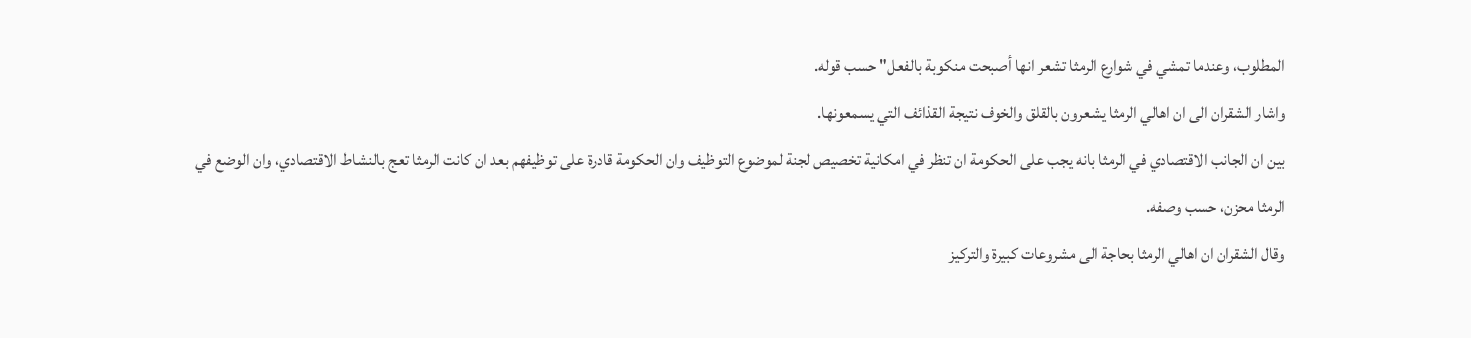المطلوب، وعندما تمشي في شوارع الرمثا تشعر انها أصبحت منكوبة بالفعل" حسب قوله.
واشار الشقران الى ان اهالي الرمثا يشعرون بالقلق والخوف نتيجة القذائف التي يسمعونها.
بين ان الجانب الاقتصادي في الرمثا بانه يجب على الحكومة ان تنظر في امكانية تخصيص لجنة لموضوع التوظيف وان الحكومة قادرة على توظيفهم بعد ان كانت الرمثا تعج بالنشاط الاقتصادي، وان الوضع في الرمثا محزن، حسب وصفه.
وقال الشقران ان اهالي الرمثا بحاجة الى مشروعات كبيرة والتركيز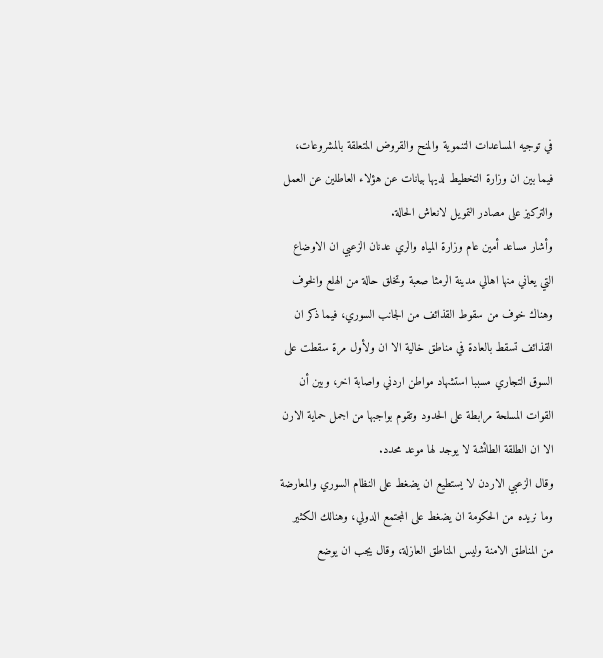في توجيه المساعدات التنموية والمنح والقروض المتعلقة بالمشروعات، فيما بين ان وزارة التخطيط لديها بيانات عن هؤلاء العاطلين عن العمل والتركيز على مصادر التمويل لانعاش الحالة.
وأشار مساعد أمين عام وزارة المياه والري عدنان الزعبي ان الاوضاع التي يعاني منها اهالي مدينة الرمثا صعبة وتخلق حالة من الهلع والخوف وهناك خوف من سقوط القذائف من الجانب السوري، فيما ذكر ان القذائف تسقط بالعادة في مناطق خالية الا ان ولأول مرة سقطت على السوق التجاري مسببا استشهاد مواطن اردني واصابة اخر، وبين أن القوات المسلحة مرابطة على الحدود وتقوم بواجبها من اجمل حماية الارن الا ان الطلقة الطائشة لا يوجد لها موعد محدد.
وقال الزعبي الاردن لا يستطيع ان يضغط على النظام السوري والمعارضة وما نريده من الحكومة ان يضغط على المجتمع الدولي، وهنالك الكثير من المناطق الامنة وليس المناطق العازلة، وقال يجب ان يوضع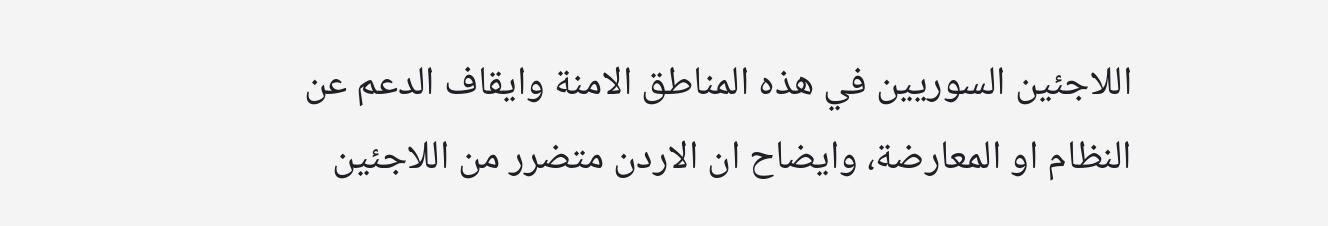اللاجئين السوريين في هذه المناطق الامنة وايقاف الدعم عن النظام او المعارضة، وايضاح ان الاردن متضرر من اللاجئين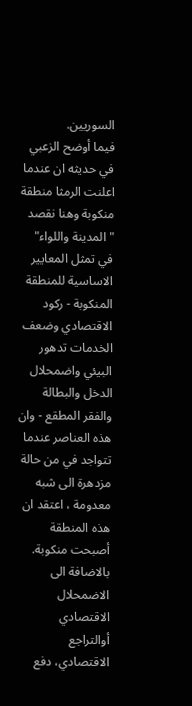السوريين.
فيما أوضح الزعبي في حديثه ان عندما اعلنت الرمثا منطقة منكوبة وهنا نقصد "المدينة واللواء" في تمثل المعايير الاساسية للمنطقة المنكوبة - ركود الاقتصادي وضعف الخدمات تدهور البيئي واضمحلال الدخل والبطالة والفقر المطقع - وان هذه العناصر عندما تتواجد في من حالة مزدهرة الى شبه معدومة ، اعتقد ان هذه المنطقة أصبحت منكوبة.
بالاضافة الى الاضمحلال الاقتصادي أوالتراجع الاقتصادي، دفع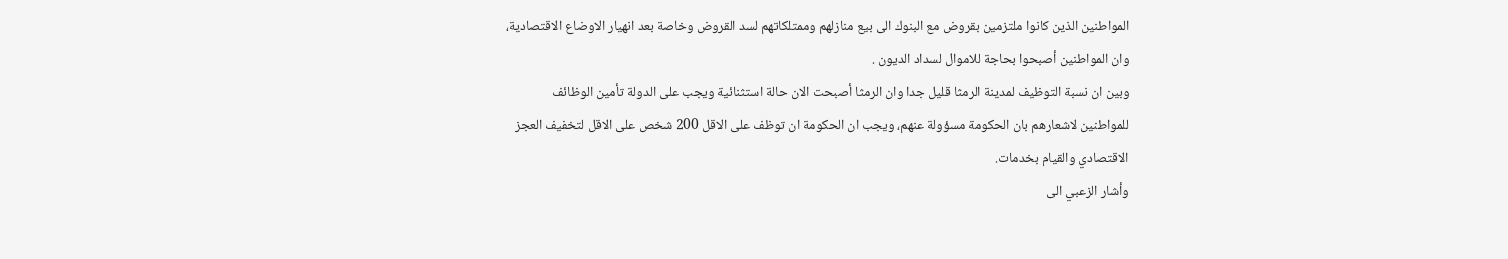المواطنين الذين كانوا ملتزمين بقروض مع البنوك الى بيع منازلهم وممتلكاتهم لسد القروض وخاصة بعد انهيار الاوضاع الاقتصادية، وان المواطنين أصبحوا بحاجة للاموال لسداد الديون .
وبين ان نسبة التوظيف لمدينة الرمثا قليل جدا وان الرمثا أصبحت الان حالة استثنائية ويجب على الدولة تأمين الوظائف للمواطنين لاشعارهم بان الحكومة مسؤولة عنهم، ويجب ان الحكومة ان توظف على الاقل 200 شخص على الاقل لتخفيف العجز الاقتصادي والقيام بخدمات.
وأشار الزعبي الى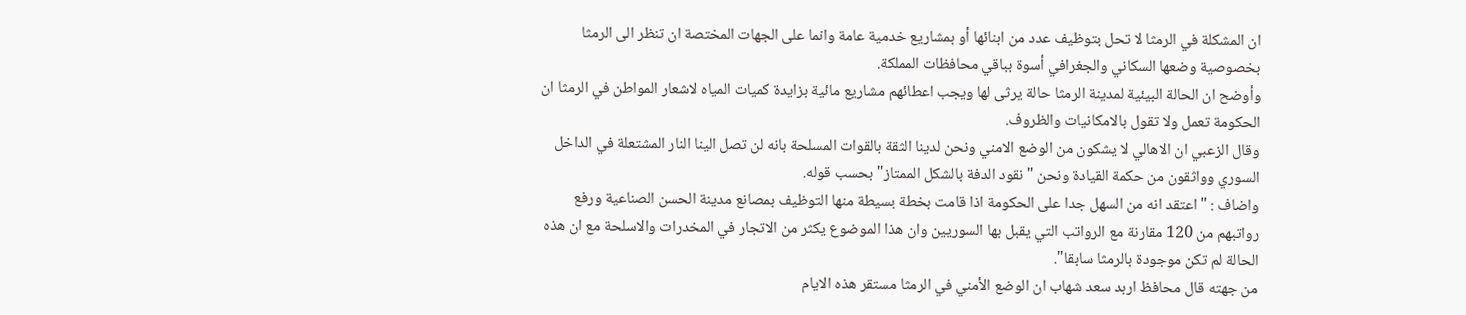ان المشكلة في الرمثا لا تحل بتوظيف عدد من ابنائها أو بمشاريع خدمية عامة وانما على الجهات المختصة ان تنظر الى الرمثا بخصوصية وضعها السكاني والجغرافي أسوة بباقي محافظات المملكة.
وأوضح ان الحالة البيئية لمدينة الرمثا حالة يرثى لها ويجب اعطائهم مشاريع مائية بزايدة كميات المياه لاشعار المواطن في الرمثا ان الحكومة تعمل ولا تقول بالامكانيات والظروف.
وقال الزعبي ان الاهالي لا يشكون من الوضع الامني ونحن لدينا الثقة بالقوات المسلحة بانه لن تصل الينا النار المشتعلة في الداخل السوري وواثقون من حكمة القيادة ونحن "نقود الدفة بالشكل الممتاز" بحسب قوله.
واضاف : "اعتقد انه من السهل جدا على الحكومة اذا قامت بخطة بسيطة منها التوظيف بمصانع مدينة الحسن الصناعية ورفع رواتبهم من 120 مقارنة مع الرواتب التي يقبل بها السوريين وان هذا الموضوع يكثر من الاتجار في المخدرات والاسلحة مع ان هذه الحالة لم تكن موجودة بالرمثا سابقا".
من جهته قال محافظ اربد سعد شهاب ان الوضع الأمني في الرمثا مستقر هذه الايام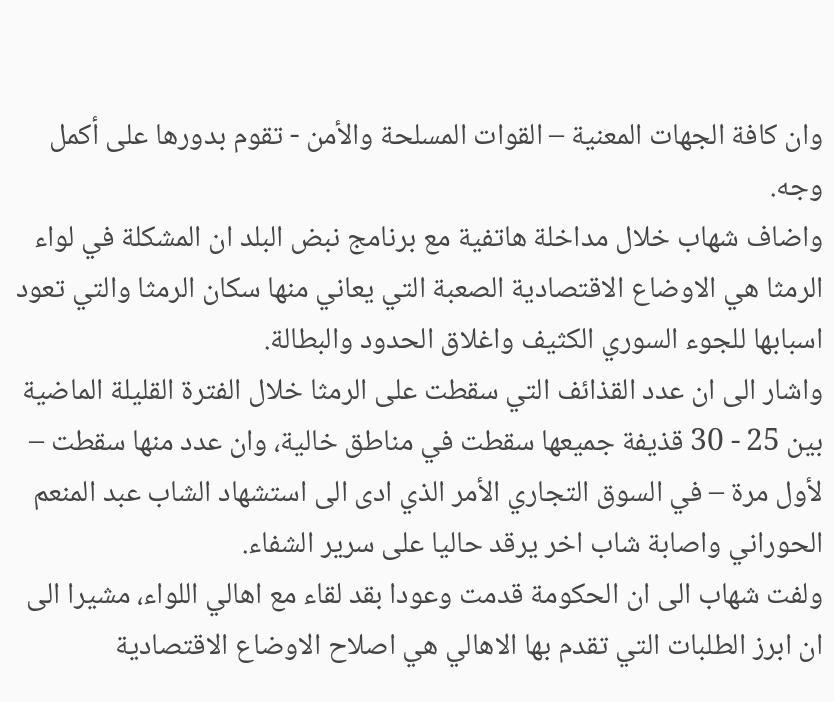وان كافة الجهات المعنية – القوات المسلحة والأمن - تقوم بدورها على أكمل وجه.
واضاف شهاب خلال مداخلة هاتفية مع برنامج نبض البلد ان المشكلة في لواء الرمثا هي الاوضاع الاقتصادية الصعبة التي يعاني منها سكان الرمثا والتي تعود اسبابها للجوء السوري الكثيف واغلاق الحدود والبطالة.
واشار الى ان عدد القذائف التي سقطت على الرمثا خلال الفترة القليلة الماضية بين 25 - 30 قذيفة جميعها سقطت في مناطق خالية، وان عدد منها سقطت – لأول مرة – في السوق التجاري الأمر الذي ادى الى استشهاد الشاب عبد المنعم الحوراني واصابة شاب اخر يرقد حاليا على سرير الشفاء.
ولفت شهاب الى ان الحكومة قدمت وعودا بقد لقاء مع اهالي اللواء، مشيرا الى ان ابرز الطلبات التي تقدم بها الاهالي هي اصلاح الاوضاع الاقتصادية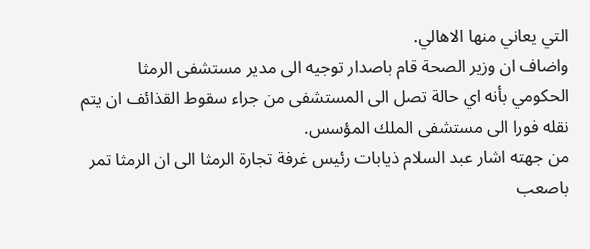التي يعاني منها الاهالي.
واضاف ان وزير الصحة قام باصدار توجيه الى مدير مستشفى الرمثا الحكومي بأنه اي حالة تصل الى المستشفى من جراء سقوط القذائف ان يتم نقله فورا الى مستشفى الملك المؤسس.
من جهته اشار عبد السلام ذيابات رئيس غرفة تجارة الرمثا الى ان الرمثا تمر باصعب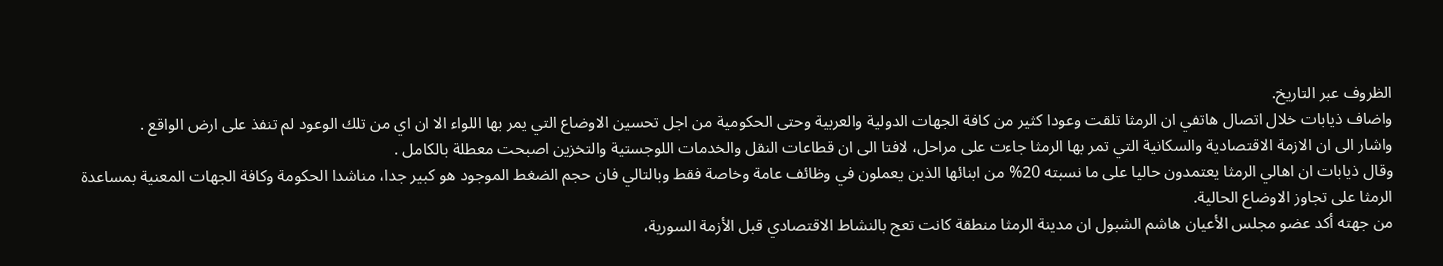الظروف عبر التاريخ.
واضاف ذيابات خلال اتصال هاتفي ان الرمثا تلقت وعودا كثير من كافة الجهات الدولية والعربية وحتى الحكومية من اجل تحسين الاوضاع التي يمر بها اللواء الا ان اي من تلك الوعود لم تنفذ على ارض الواقع .
واشار الى ان الازمة الاقتصادية والسكانية التي تمر بها الرمثا جاءت على مراحل، لافتا الى ان قطاعات النقل والخدمات اللوجستية والتخزين اصبحت معطلة بالكامل .
وقال ذيابات ان اهالي الرمثا يعتمدون حاليا على ما نسبته 20% من ابنائها الذين يعملون في وظائف عامة وخاصة فقط وبالتالي فان حجم الضغط الموجود هو كبير جدا، مناشدا الحكومة وكافة الجهات المعنية بمساعدة الرمثا على تجاوز الاوضاع الحالية.
من جهته أكد عضو مجلس الأعيان هاشم الشبول ان مدينة الرمثا منطقة كانت تعج بالنشاط الاقتصادي قبل الأزمة السورية،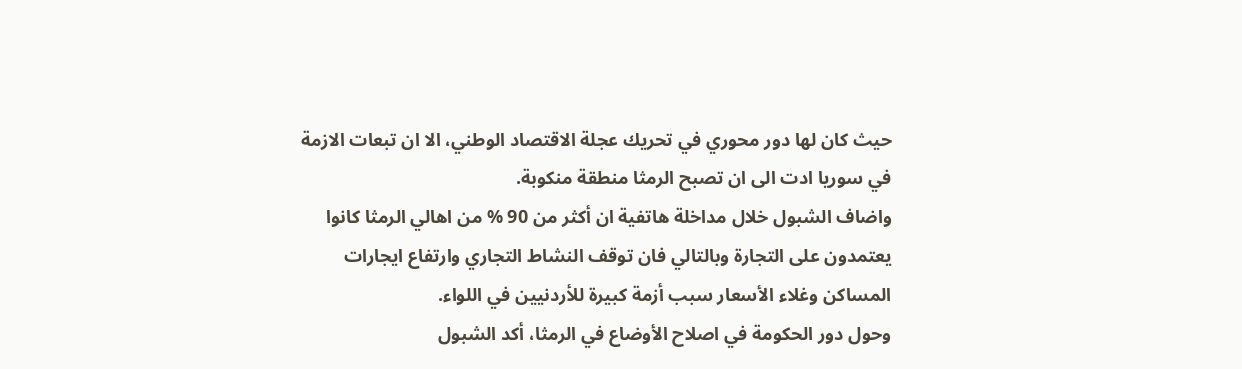حيث كان لها دور محوري في تحريك عجلة الاقتصاد الوطني، الا ان تبعات الازمة في سوريا ادت الى ان تصبح الرمثا منطقة منكوبة.
واضاف الشبول خلال مداخلة هاتفية ان أكثر من 90 % من اهالي الرمثا كانوا يعتمدون على التجارة وبالتالي فان توقف النشاط التجاري وارتفاع ايجارات المساكن وغلاء الأسعار سبب أزمة كبيرة للأردنيين في اللواء.
وحول دور الحكومة في اصلاح الأوضاع في الرمثا، أكد الشبول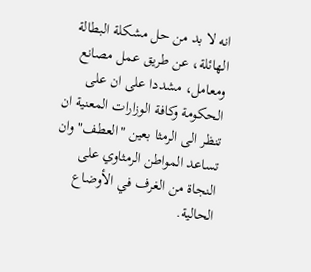انه لا بد من حل مشكلة البطالة الهائلة، عن طريق عمل مصانع ومعامل، مشددا على ان على الحكومة وكافة الوزارات المعنية ان تنظر الى الرمثا بعين "العطف" وان تساعد المواطن الرمثاوي على النجاة من الغرف في الأوضاع الحالية.